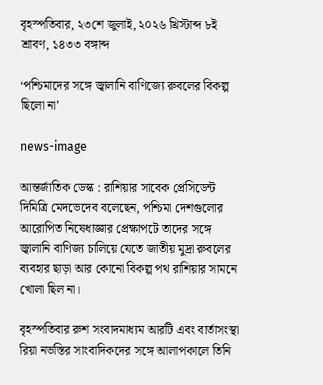বৃহস্পতিবার, ২৩শে জুলাই, ২০২৬ খ্রিস্টাব্দ ৮ই শ্রাবণ, ১৪৩৩ বঙ্গাব্দ

‘পশ্চিমাদের সঙ্গে জ্বালানি বাণিজ্যে রুবলের বিকল্প ছিলো না’

news-image

আন্তর্জাতিক ডেস্ক : রাশিয়ার সাবেক প্রেসিডেন্ট দিমিত্রি মেদভেদেব বলেছেন, পশ্চিমা দেশগুলোর আরোপিত নিষেধাজ্ঞার প্রেক্ষাপটে তাদের সঙ্গে জ্বালানি বাণিজ্য চালিয়ে যেতে জাতীয় মুদ্রা রুবলের ব্যবহার ছাড়া আর কোনো বিকল্প পথ রাশিয়ার সামনে খোলা ছিল না।

বৃহস্পতিবার রুশ সংবাদমাধ্যম আরটি এবং বার্তাসংস্থা রিয়া নভস্তির সাংবাদিকদের সঙ্গে আলাপকালে তিনি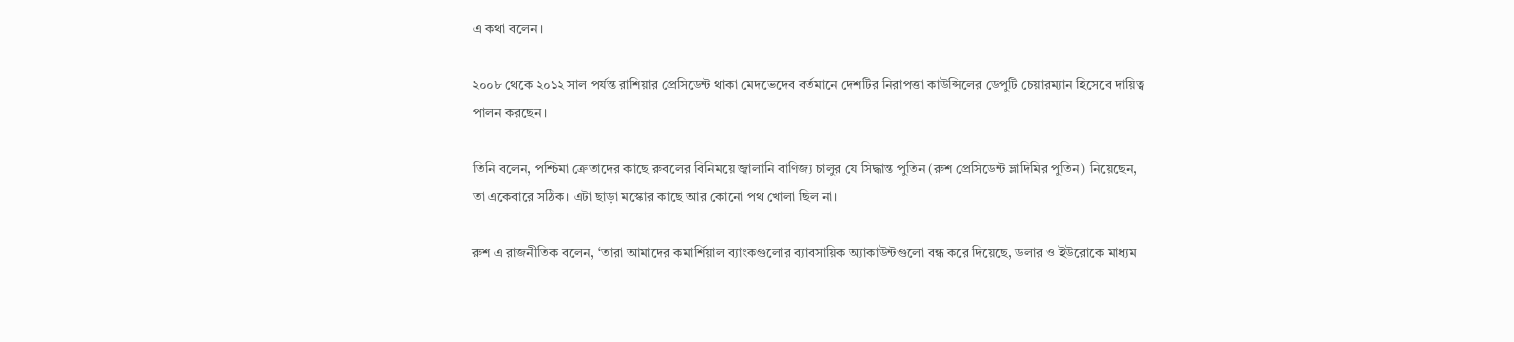এ কথা বলেন।

২০০৮ থেকে ২০১২ সাল পর্যন্ত রাশিয়ার প্রেসিডেন্ট থাকা মেদভেদেব বর্তমানে দেশটির নিরাপত্তা কাউন্সিলের ডেপুটি চেয়ারম্যান হিসেবে দায়িত্ব পালন করছেন।

তিনি বলেন, পশ্চিমা ক্রেতাদের কাছে রুবলের বিনিময়ে জ্বালানি বাণিজ্য চালুর যে সিদ্ধান্ত পুতিন (রুশ প্রেসিডেন্ট ভ্লাদিমির পুতিন) নিয়েছেন, তা একেবারে সঠিক। এটা ছাড়া মস্কোর কাছে আর কোনো পথ খোলা ছিল না।

রুশ এ রাজনীতিক বলেন, ‘তারা আমাদের কমার্শিয়াল ব্যাংকগুলোর ব্যাবসায়িক অ্যাকাউন্টগুলো বন্ধ করে দিয়েছে, ডলার ও ইউরোকে মাধ্যম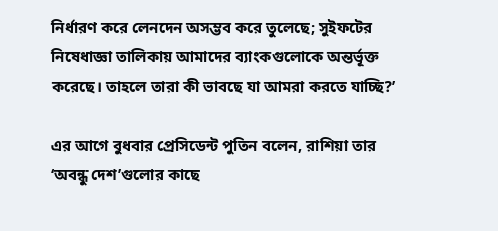নির্ধারণ করে লেনদেন অসম্ভব করে তুলেছে; সুইফটের নিষেধাজ্ঞা তালিকায় আমাদের ব্যাংকগুলোকে অন্তর্ভূক্ত করেছে। তাহলে তারা কী ভাবছে যা আমরা করতে যাচ্ছি?’

এর আগে বুধবার প্রেসিডেন্ট পুতিন বলেন, রাশিয়া তার ‘অবন্ধু দেশ’গুলোর কাছে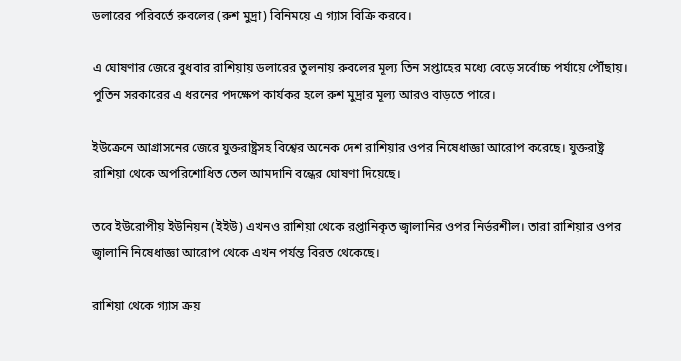ডলারের পরিবর্তে রুবলের (রুশ মুদ্রা) বিনিময়ে এ গ্যাস বিক্রি করবে।

এ ঘোষণার জেরে বুধবার রাশিয়ায় ডলারের তুলনায় রুবলের মূল্য তিন সপ্তাহের মধ্যে বেড়ে সর্বোচ্চ পর্যায়ে পৌঁছায়। পুতিন সরকারের এ ধরনের পদক্ষেপ কার্যকর হলে রুশ মুদ্রার মূল্য আরও বাড়তে পারে।

ইউক্রেনে আগ্রাসনের জেরে যুক্তরাষ্ট্রসহ বিশ্বের অনেক দেশ রাশিয়ার ওপর নিষেধাজ্ঞা আরোপ করেছে। যুক্তরাষ্ট্র রাশিয়া থেকে অপরিশোধিত তেল আমদানি বন্ধের ঘোষণা দিয়েছে।

তবে ইউরোপীয় ইউনিয়ন (ইইউ) এখনও রাশিয়া থেকে রপ্তানিকৃত জ্বালানির ওপর নির্ভরশীল। তারা রাশিয়ার ওপর জ্বালানি নিষেধাজ্ঞা আরোপ থেকে এখন পর্যন্ত বিরত থেকেছে।

রাশিয়া থেকে গ্যাস ক্রয়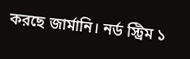করছে জার্মানি। নর্ড স্ট্রিম ১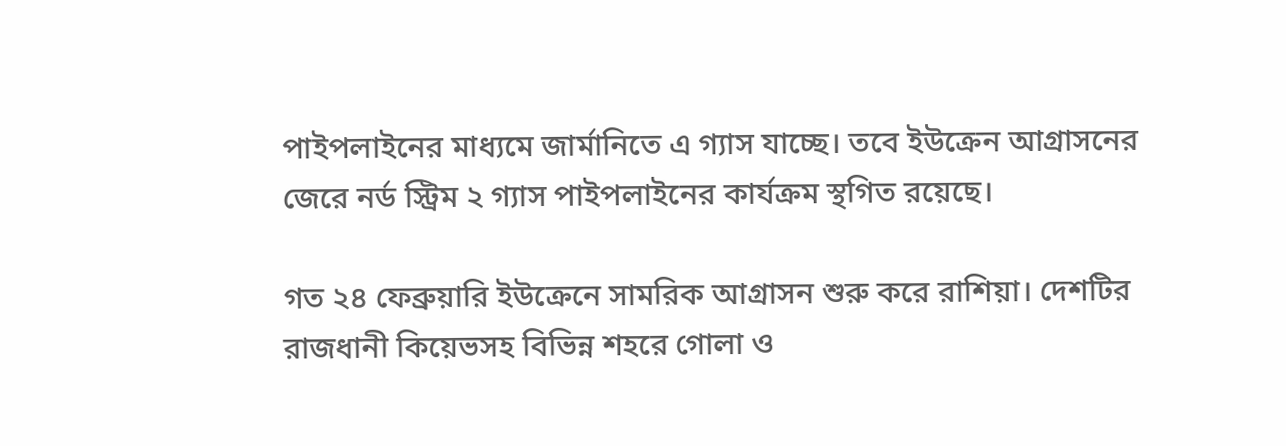পাইপলাইনের মাধ্যমে জার্মানিতে এ গ্যাস যাচ্ছে। তবে ইউক্রেন আগ্রাসনের জেরে নর্ড স্ট্রিম ২ গ্যাস পাইপলাইনের কার্যক্রম স্থগিত রয়েছে।

গত ২৪ ফেব্রুয়ারি ইউক্রেনে সামরিক আগ্রাসন শুরু করে রাশিয়া। দেশটির রাজধানী কিয়েভসহ বিভিন্ন শহরে গোলা ও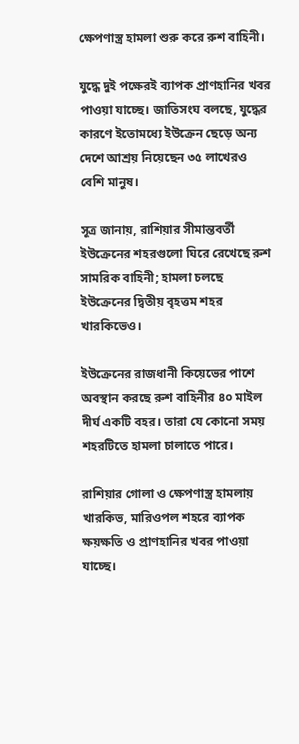ক্ষেপণাস্ত্র হামলা শুরু করে রুশ বাহিনী।

যুদ্ধে দুই পক্ষেরই ব্যাপক প্রাণহানির খবর পাওয়া যাচ্ছে। জাতিসংঘ বলছে, যুদ্ধের কারণে ইতোমধ্যে ইউক্রেন ছেড়ে অন্য দেশে আশ্রয় নিয়েছেন ৩৫ লাখেরও বেশি মানুষ।

সূত্র জানায়, রাশিয়ার সীমান্তবর্তী ইউক্রেনের শহরগুলো ঘিরে রেখেছে রুশ সামরিক বাহিনী; হামলা চলছে ইউক্রেনের দ্বিতীয় বৃহত্তম শহর খারকিভেও।

ইউক্রেনের রাজধানী কিয়েভের পাশে অবস্থান করছে রুশ বাহিনীর ৪০ মাইল দীর্ঘ একটি বহর। তারা যে কোনো সময় শহরটিতে হামলা চালাতে পারে।

রাশিয়ার গোলা ও ক্ষেপণাস্ত্র হামলায় খারকিভ, মারিওপল শহরে ব্যাপক ক্ষয়ক্ষতি ও প্রাণহানির খবর পাওয়া যাচ্ছে।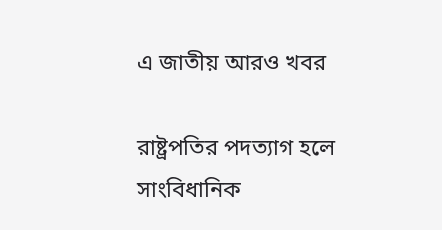এ জাতীয় আরও খবর

রাষ্ট্রপতির পদত্যাগ হলে সাংবিধানিক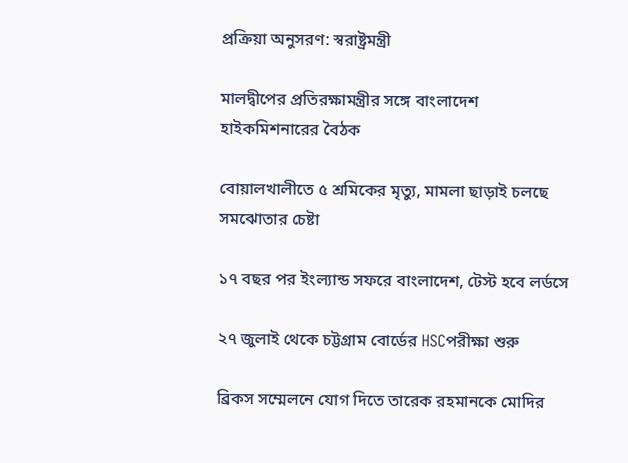প্রক্রিয়া অনুসরণ: স্বরাষ্ট্রমন্ত্রী

মালদ্বীপের প্রতিরক্ষামন্ত্রীর সঙ্গে বাংলাদেশ হাইকমিশনারের বৈঠক

বোয়ালখালীতে ৫ শ্রমিকের মৃত্যু, মামলা ছাড়াই চলছে সমঝোতার চেষ্টা

১৭ বছর পর ইংল্যান্ড সফরে বাংলাদেশ, টেস্ট হবে লর্ডসে

২৭ জুলাই থেকে চট্টগ্রাম বোর্ডের HSCপরীক্ষা শুরু

ব্রিকস সম্মেলনে যোগ দিতে তারেক রহমানকে মোদির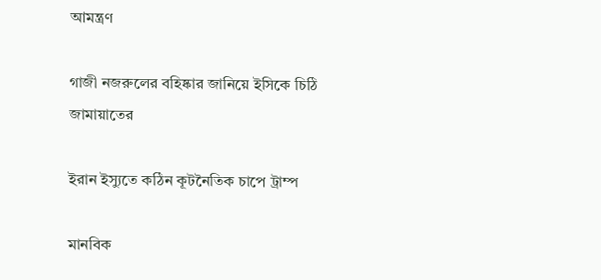আমন্ত্রণ

গাজী নজরুলের বহিষ্কার জানিয়ে ইসিকে চিঠি জামায়াতের

ইরান ইস্যুতে কঠিন কূটনৈতিক চাপে ট্রাম্প

মানবিক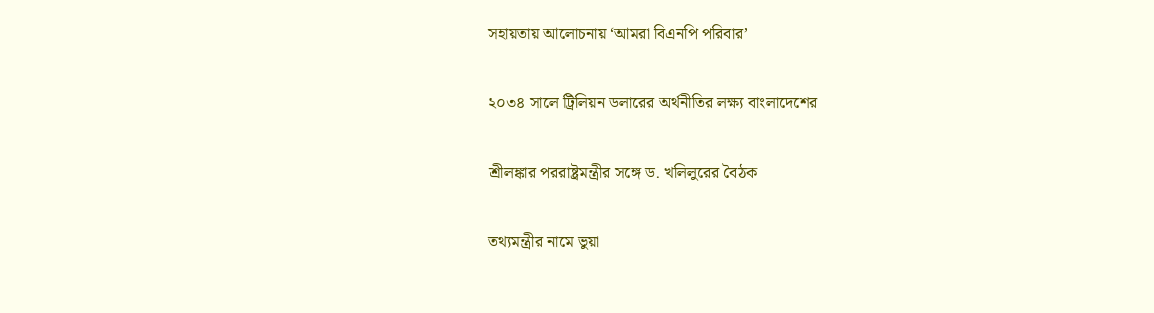সহায়তায় আলোচনায় ‘আমরা বিএনপি পরিবার’

২০৩৪ সালে ট্রিলিয়ন ডলারের অর্থনীতির লক্ষ্য বাংলাদেশের

শ্রীলঙ্কার পররাষ্ট্রমন্ত্রীর সঙ্গে ড. খলিলুরের বৈঠক

তথ্যমন্ত্রীর নামে ভুয়া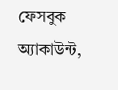ফেসবুক অ্যাকাউন্ট,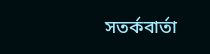সতর্কবার্তা